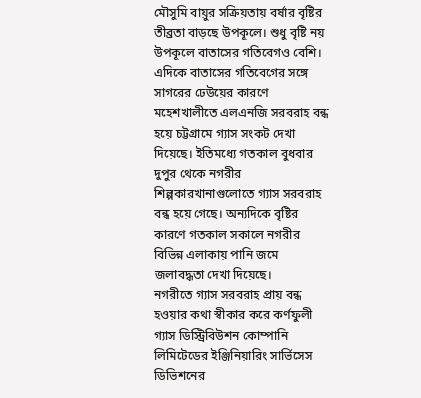মৌসুমি বায়ুর সক্রিয়তায় বর্ষার বৃষ্টির তীব্রতা বাড়ছে উপকূলে। শুধু বৃষ্টি নয় উপকূলে বাতাসের গতিবেগও বেশি। এদিকে বাতাসের গতিবেগের সঙ্গে সাগরের ঢেউয়ের কারণে মহেশখালীতে এলএনজি সরবরাহ বন্ধ হয়ে চট্টগ্রামে গ্যাস সংকট দেখা দিয়েছে। ইতিমধ্যে গতকাল বুধবার দুপুর থেকে নগরীর শিল্পকারখানাগুলোতে গ্যাস সরবরাহ বন্ধ হয়ে গেছে। অন্যদিকে বৃষ্টির কারণে গতকাল সকালে নগরীর বিভিন্ন এলাকায় পানি জমে জলাবদ্ধতা দেখা দিয়েছে।
নগরীতে গ্যাস সরবরাহ প্রায় বন্ধ হওয়ার কথা স্বীকার করে কর্ণফুলী গ্যাস ডিস্ট্রিবিউশন কোম্পানি লিমিটেডের ইঞ্জিনিয়ারিং সার্ভিসেস ডিভিশনের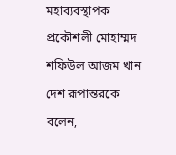মহাব্যবস্থাপক প্রকৌশলী মোহাম্মদ শফিউল আজম খান দেশ রূপান্তরকে বলেন,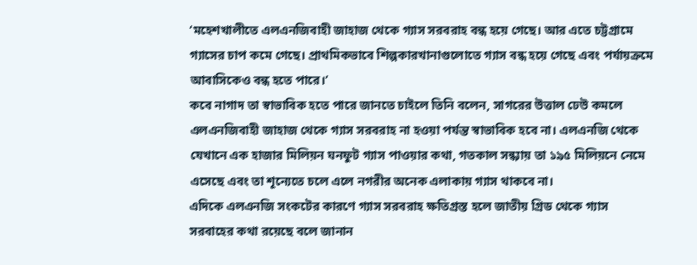‘মহেশখালীতে এলএনজিবাহী জাহাজ থেকে গ্যাস সরবরাহ বন্ধ হয়ে গেছে। আর এতে চট্টগ্রামে গ্যাসের চাপ কমে গেছে। প্রাথমিকভাবে শিল্পকারখানাগুলোতে গ্যাস বন্ধ হয়ে গেছে এবং পর্যায়ক্রমে আবাসিকেও বন্ধ হতে পারে।’
কবে নাগাদ তা স্বাভাবিক হতে পারে জানতে চাইলে তিনি বলেন, সাগরের উত্তাল ঢেউ কমলে এলএনজিবাহী জাহাজ থেকে গ্যাস সরবরাহ না হওয়া পর্যন্ত স্বাভাবিক হবে না। এলএনজি থেকে যেখানে এক হাজার মিলিয়ন ঘনফুট গ্যাস পাওয়ার কথা, গতকাল সন্ধ্যায় তা ১৯৫ মিলিয়নে নেমে এসেছে এবং তা শূন্যেতে চলে এলে নগরীর অনেক এলাকায় গ্যাস থাকবে না।
এদিকে এলএনজি সংকটের কারণে গ্যাস সরবরাহ ক্ষতিগ্রস্ত হলে জাতীয় গ্রিড থেকে গ্যাস সরবাহের কথা রয়েছে বলে জানান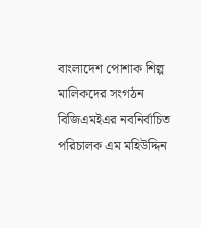বাংলাদেশ পোশাক শিল্প মালিকদের সংগঠন বিজিএমইএর নবনির্বাচিত পরিচালক এম মহিউদ্দিন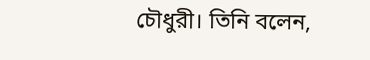চৌধুরী। তিনি বলেন,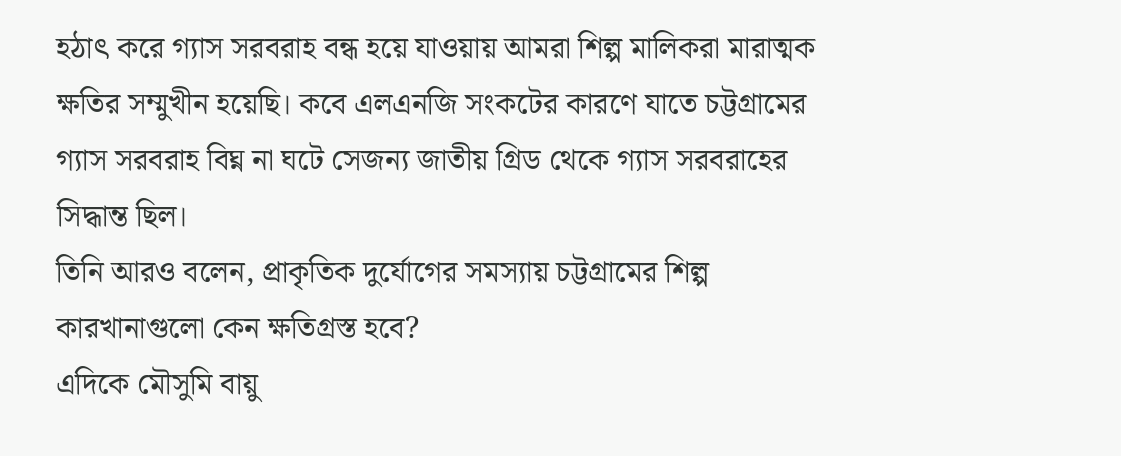হঠাৎ করে গ্যাস সরবরাহ বন্ধ হয়ে যাওয়ায় আমরা শিল্প মালিকরা মারাত্মক ক্ষতির সম্মুখীন হয়েছি। কবে এলএনজি সংকটের কারণে যাতে চট্টগ্রামের গ্যাস সরবরাহ বিঘ্ন না ঘটে সেজন্য জাতীয় গ্রিড থেকে গ্যাস সরবরাহের সিদ্ধান্ত ছিল।
তিনি আরও বলেন, প্রাকৃতিক দুর্যোগের সমস্যায় চট্টগ্রামের শিল্প কারখানাগুলো কেন ক্ষতিগ্রস্ত হবে?
এদিকে মৌসুমি বায়ু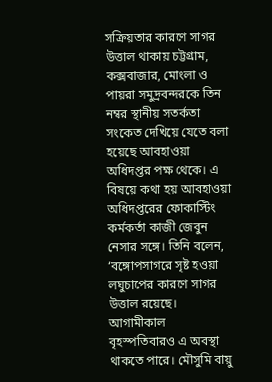সক্রিয়তার কারণে সাগর উত্তাল থাকায় চট্টগ্রাম, কক্সবাজার, মোংলা ও পায়রা সমুদ্রবন্দরকে তিন নম্বর স্থানীয় সতর্কতা সংকেত দেখিয়ে যেতে বলা হয়েছে আবহাওয়া অধিদপ্তর পক্ষ থেকে। এ বিষয়ে কথা হয় আবহাওয়া অধিদপ্তরের ফোকাস্টিং কর্মকর্তা কাজী জেবুন নেসার সঙ্গে। তিনি বলেন, ‘বঙ্গোপসাগরে সৃষ্ট হওয়া লঘুচাপের কারণে সাগর উত্তাল রয়েছে। আগামীকাল বৃহস্পতিবারও এ অবস্থা থাকতে পারে। মৌসুমি বায়ু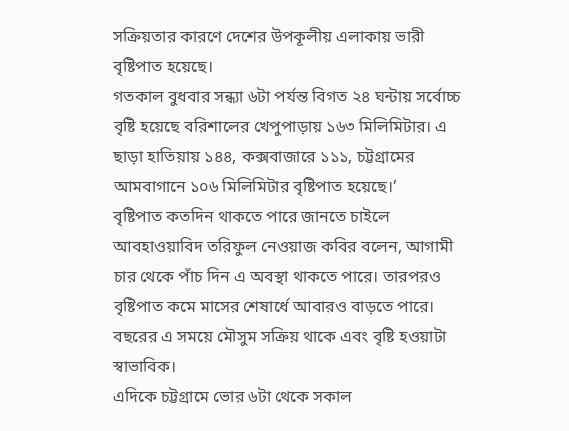সক্রিয়তার কারণে দেশের উপকূলীয় এলাকায় ভারী বৃষ্টিপাত হয়েছে।
গতকাল বুধবার সন্ধ্যা ৬টা পর্যন্ত বিগত ২৪ ঘন্টায় সর্বোচ্চ বৃষ্টি হয়েছে বরিশালের খেপুপাড়ায় ১৬৩ মিলিমিটার। এ ছাড়া হাতিয়ায় ১৪৪, কক্সবাজারে ১১১, চট্টগ্রামের আমবাগানে ১০৬ মিলিমিটার বৃষ্টিপাত হয়েছে।’
বৃষ্টিপাত কতদিন থাকতে পারে জানতে চাইলে আবহাওয়াবিদ তরিফুল নেওয়াজ কবির বলেন, আগামী চার থেকে পাঁচ দিন এ অবস্থা থাকতে পারে। তারপরও বৃষ্টিপাত কমে মাসের শেষার্ধে আবারও বাড়তে পারে। বছরের এ সময়ে মৌসুম সক্রিয় থাকে এবং বৃষ্টি হওয়াটা স্বাভাবিক।
এদিকে চট্টগ্রামে ভোর ৬টা থেকে সকাল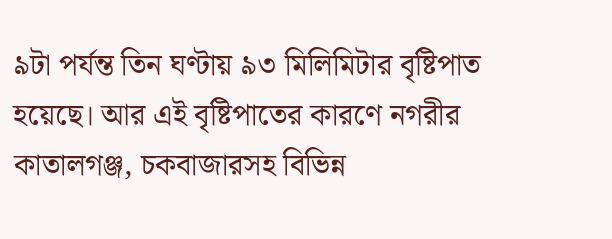৯টা পর্যন্ত তিন ঘণ্টায় ৯৩ মিলিমিটার বৃষ্টিপাত হয়েছে। আর এই বৃষ্টিপাতের কারণে নগরীর কাতালগঞ্জ, চকবাজারসহ বিভিন্ন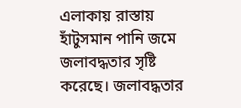এলাকায় রাস্তায় হাঁটুসমান পানি জমে জলাবদ্ধতার সৃষ্টি করেছে। জলাবদ্ধতার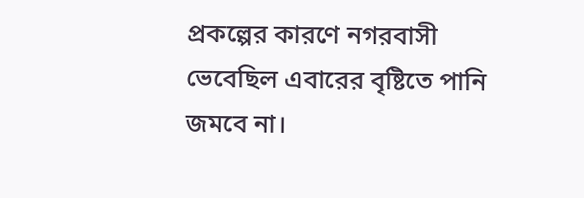প্রকল্পের কারণে নগরবাসী ভেবেছিল এবারের বৃষ্টিতে পানি জমবে না।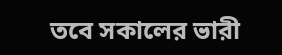তবে সকালের ভারী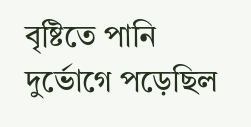বৃষ্টিতে পানি দুর্ভোগে পড়েছিল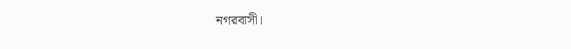নগরবাসী।